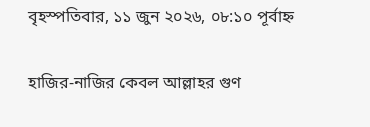বৃহস্পতিবার, ১১ জুন ২০২৬, ০৮:১০ পূর্বাহ্ন

হাজির-নাজির কেবল আল্লাহর গুণ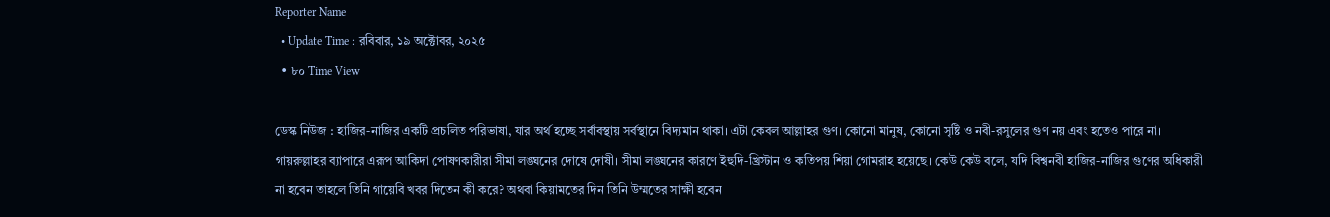Reporter Name
  • Update Time : রবিবার, ১৯ অক্টোবর, ২০২৫
  • ৮০ Time View

ডেস্ক নিউজ : হাজির-নাজির একটি প্রচলিত পরিভাষা, যার অর্থ হচ্ছে সর্বাবস্থায় সর্বস্থানে বিদ্যমান থাকা। এটা কেবল আল্লাহর গুণ। কোনো মানুষ, কোনো সৃষ্টি ও নবী-রসুলের গুণ নয় এবং হতেও পারে না। গায়রুল্লাহর ব্যাপারে এরূপ আকিদা পোষণকারীরা সীমা লঙ্ঘনের দোষে দোষী। সীমা লঙ্ঘনের কারণে ইহুদি-খ্রিস্টান ও কতিপয় শিয়া গোমরাহ হয়েছে। কেউ কেউ বলে, যদি বিশ্বনবী হাজির-নাজির গুণের অধিকারী না হবেন তাহলে তিনি গায়েবি খবর দিতেন কী করে? অথবা কিয়ামতের দিন তিনি উম্মতের সাক্ষী হবেন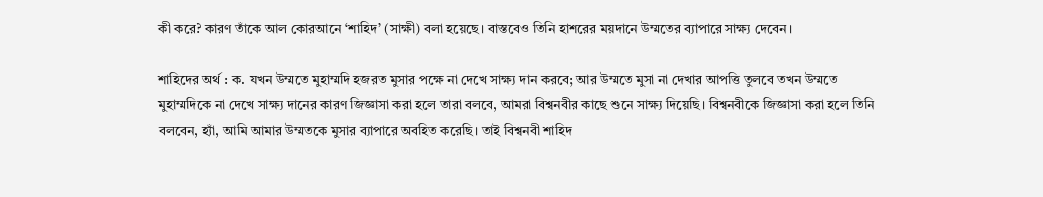কী করে? কারণ তাঁকে আল কোরআনে ‘শাহিদ’ (সাক্ষী) বলা হয়েছে। বাস্তবেও তিনি হাশরের ময়দানে উম্মতের ব্যাপারে সাক্ষ্য দেবেন।

শাহিদের অর্থ : ক. যখন উম্মতে মুহাম্মদি হজরত মুসার পক্ষে না দেখে সাক্ষ্য দান করবে; আর উম্মতে মুসা না দেখার আপত্তি তুলবে তখন উম্মতে মুহাম্মদিকে না দেখে সাক্ষ্য দানের কারণ জিজ্ঞাসা করা হলে তারা বলবে, আমরা বিশ্বনবীর কাছে শুনে সাক্ষ্য দিয়েছি। বিশ্বনবীকে জিজ্ঞাসা করা হলে তিনি বলবেন, হ্যাঁ, আমি আমার উম্মতকে মুসার ব্যাপারে অবহিত করেছি। তাই বিশ্বনবী শাহিদ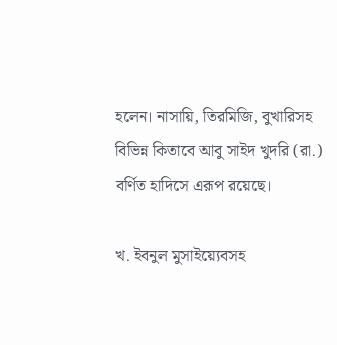হলেন। নাসায়ি, তিরমিজি, বুখারিসহ বিভিন্ন কিতাবে আবু সাইদ খুদরি (রা.) বর্ণিত হাদিসে এরূপ রয়েছে।

খ. ইবনুল মুসাইয়্যেবসহ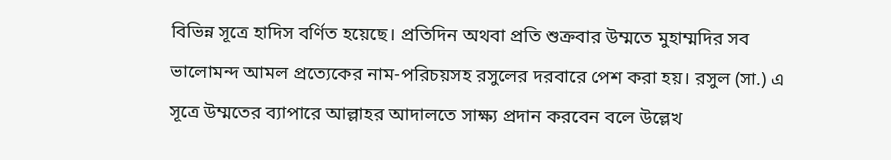বিভিন্ন সূত্রে হাদিস বর্ণিত হয়েছে। প্রতিদিন অথবা প্রতি শুক্রবার উম্মতে মুহাম্মদির সব ভালোমন্দ আমল প্রত্যেকের নাম-পরিচয়সহ রসুলের দরবারে পেশ করা হয়। রসুল (সা.) এ সূত্রে উম্মতের ব্যাপারে আল্লাহর আদালতে সাক্ষ্য প্রদান করবেন বলে উল্লেখ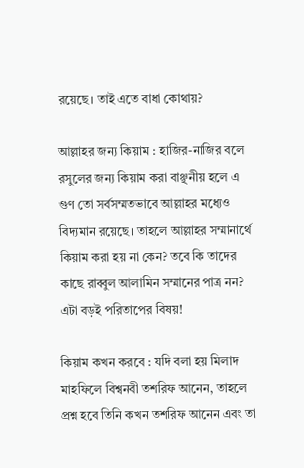রয়েছে। তাই এতে বাধা কোথায়?

আল্লাহর জন্য কিয়াম : হাজির-নাজির বলে রসুলের জন্য কিয়াম করা বাঞ্ছনীয় হলে এ গুণ তো সর্বসম্মতভাবে আল্লাহর মধ্যেও বিদ্যমান রয়েছে। তাহলে আল্লাহর সম্মানার্থে কিয়াম করা হয় না কেন? তবে কি তাদের কাছে রাব্বুল আলামিন সম্মানের পাত্র নন? এটা বড়ই পরিতাপের বিষয়!

কিয়াম কখন করবে : যদি বলা হয় মিলাদ মাহফিলে বিশ্বনবী তশরিফ আনেন, তাহলে প্রশ্ন হবে তিনি কখন তশরিফ আনেন এবং তা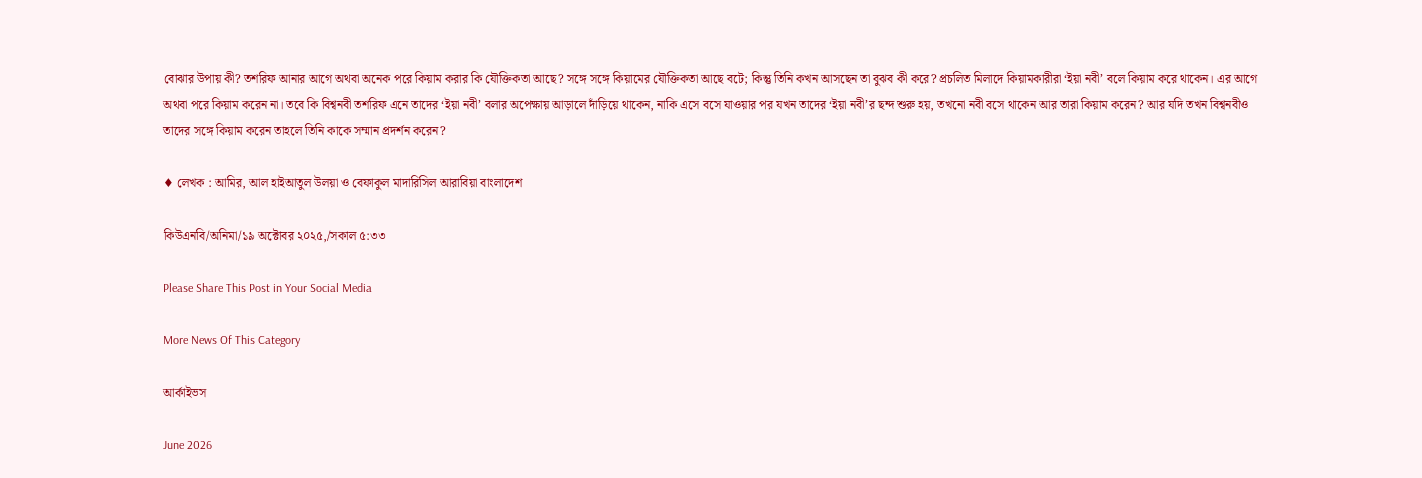বোঝার উপায় কী? তশরিফ আনার আগে অথবা অনেক পরে কিয়াম করার কি যৌক্তিকতা আছে? সঙ্গে সঙ্গে কিয়ামের যৌক্তিকতা আছে বটে; কিন্তু তিনি কখন আসছেন তা বুঝব কী করে? প্রচলিত মিলাদে কিয়ামকারীরা ‘ইয়া নবী’ বলে কিয়াম করে থাকেন। এর আগে অথবা পরে কিয়াম করেন না। তবে কি বিশ্বনবী তশরিফ এনে তাদের ‘ইয়া নবী’ বলার অপেক্ষায় আড়ালে দাঁড়িয়ে থাকেন, নাকি এসে বসে যাওয়ার পর যখন তাদের ‘ইয়া নবী’র ছন্দ শুরু হয়, তখনো নবী বসে থাকেন আর তারা কিয়াম করেন? আর যদি তখন বিশ্বনবীও তাদের সঙ্গে কিয়াম করেন তাহলে তিনি কাকে সম্মান প্রদর্শন করেন?

♦ লেখক : আমির, আল হাইআতুল উলয়া ও বেফাকুল মাদারিসিল আরাবিয়া বাংলাদেশ

কিউএনবি/অনিমা/১৯ অক্টোবর ২০২৫,/সকাল ৫:৩৩

Please Share This Post in Your Social Media

More News Of This Category

আর্কাইভস

June 2026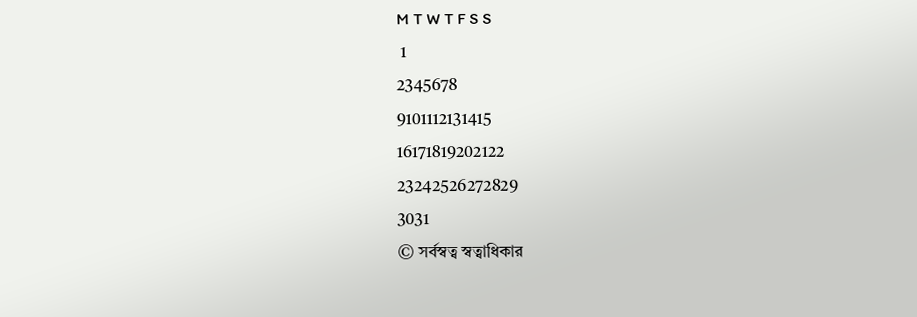M T W T F S S
 1
2345678
9101112131415
16171819202122
23242526272829
3031
© সর্বস্বত্ব স্বত্বাধিকার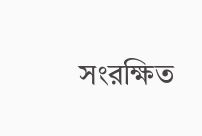সংরক্ষিত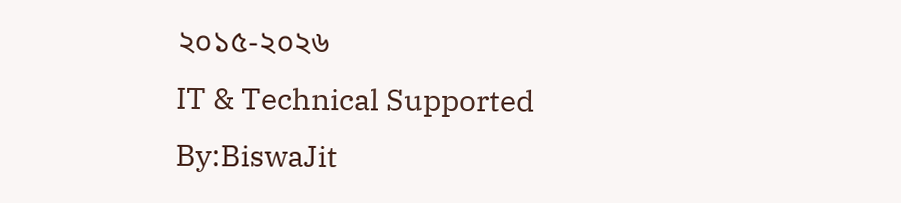২০১৫-২০২৬
IT & Technical Supported By:BiswaJit